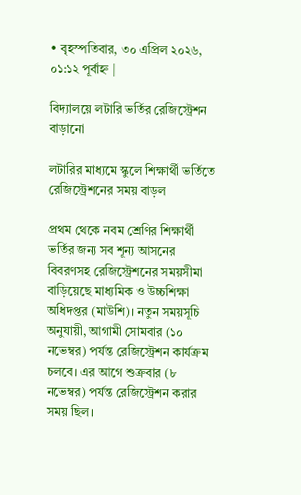• বৃহস্পতিবার, ৩০ এপ্রিল ২০২৬, ০১:১২ পূর্বাহ্ন |

বিদ্যালয়ে লটারি ভর্তির রেজিস্ট্রেশন বাড়ানো

লটারির মাধ্যমে স্কুলে শিক্ষার্থী ভর্তিতে রেজিস্ট্রেশনের সময় বাড়ল

প্রথম থেকে নবম শ্রেণির শিক্ষার্থী ভর্তির জন্য সব শূন্য আসনের বিবরণসহ রেজিস্ট্রেশনের সময়সীমা বাড়িয়েছে মাধ্যমিক ও উচ্চশিক্ষা অধিদপ্তর (মাউশি)। নতুন সময়সূচি অনুযায়ী, আগামী সোমবার (১০ নভেম্বর) পর্যন্ত রেজিস্ট্রেশন কার্যক্রম চলবে। এর আগে শুক্রবার (৮ নভেম্বর) পর্যন্ত রেজিস্ট্রেশন করার সময় ছিল।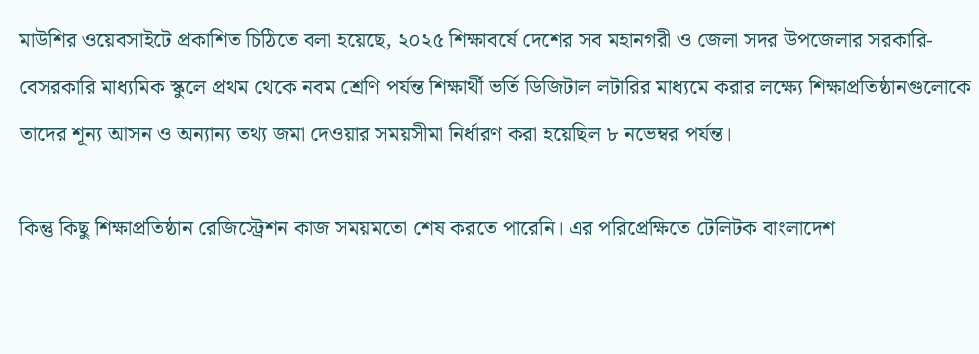মাউশির ওয়েবসাইটে প্রকাশিত চিঠিতে বলা হয়েছে, ২০২৫ শিক্ষাবর্ষে দেশের সব মহানগরী ও জেলা সদর উপজেলার সরকারি-বেসরকারি মাধ্যমিক স্কুলে প্রথম থেকে নবম শ্রেণি পর্যন্ত শিক্ষার্থী ভর্তি ডিজিটাল লটারির মাধ্যমে করার লক্ষ্যে শিক্ষাপ্রতিষ্ঠানগুলোকে তাদের শূন্য আসন ও অন্যান্য তথ্য জমা দেওয়ার সময়সীমা নির্ধারণ করা হয়েছিল ৮ নভেম্বর পর্যন্ত।

কিন্তু কিছু শিক্ষাপ্রতিষ্ঠান রেজিস্ট্রেশন কাজ সময়মতো শেষ করতে পারেনি। এর পরিপ্রেক্ষিতে টেলিটক বাংলাদেশ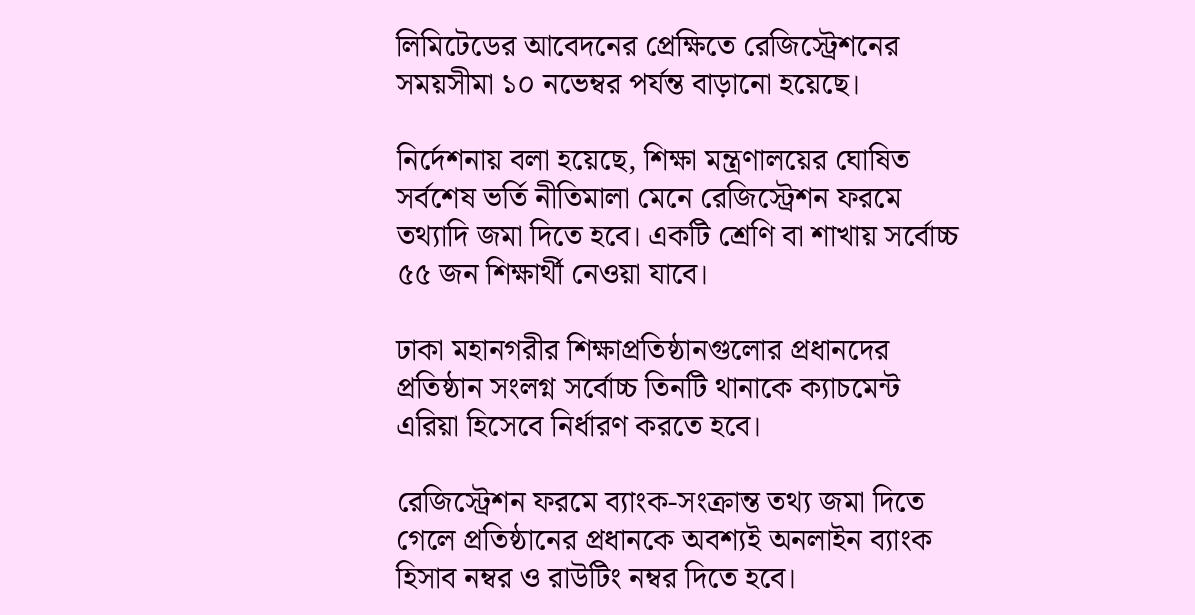লিমিটেডের আবেদনের প্রেক্ষিতে রেজিস্ট্রেশনের সময়সীমা ১০ নভেম্বর পর্যন্ত বাড়ানো হয়েছে।

নির্দেশনায় বলা হয়েছে, শিক্ষা মন্ত্রণালয়ের ঘোষিত সর্বশেষ ভর্তি নীতিমালা মেনে রেজিস্ট্রেশন ফরমে তথ্যাদি জমা দিতে হবে। একটি শ্রেণি বা শাখায় সর্বোচ্চ ৫৫ জন শিক্ষার্থী নেওয়া যাবে।

ঢাকা মহানগরীর শিক্ষাপ্রতিষ্ঠানগুলোর প্রধানদের প্রতিষ্ঠান সংলগ্ন সর্বোচ্চ তিনটি থানাকে ক্যাচমেন্ট এরিয়া হিসেবে নির্ধারণ করতে হবে।

রেজিস্ট্রেশন ফরমে ব্যাংক-সংক্রান্ত তথ্য জমা দিতে গেলে প্রতিষ্ঠানের প্রধানকে অবশ্যই অনলাইন ব্যাংক হিসাব নম্বর ও রাউটিং নম্বর দিতে হবে।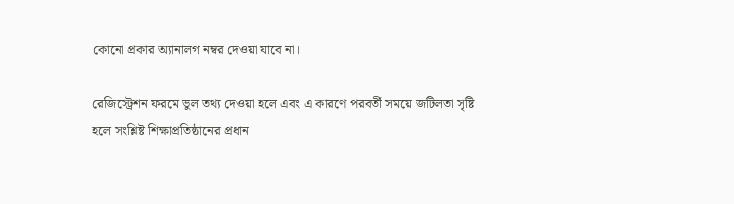কোনো প্রকার অ্যানালগ নম্বর দেওয়া যাবে না।

রেজিস্ট্রেশন ফরমে ভুল তথ্য দেওয়া হলে এবং এ কারণে পরবর্তী সময়ে জটিলতা সৃষ্টি হলে সংশ্লিষ্ট শিক্ষাপ্রতিষ্ঠানের প্রধান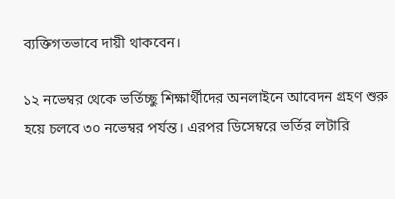ব্যক্তিগতভাবে দায়ী থাকবেন।

১২ নভেম্বর থেকে ভর্তিচ্ছু শিক্ষার্থীদের অনলাইনে আবেদন গ্রহণ শুরু হয়ে চলবে ৩০ নভেম্বর পর্যন্ত। এরপর ডিসেম্বরে ভর্তির লটারি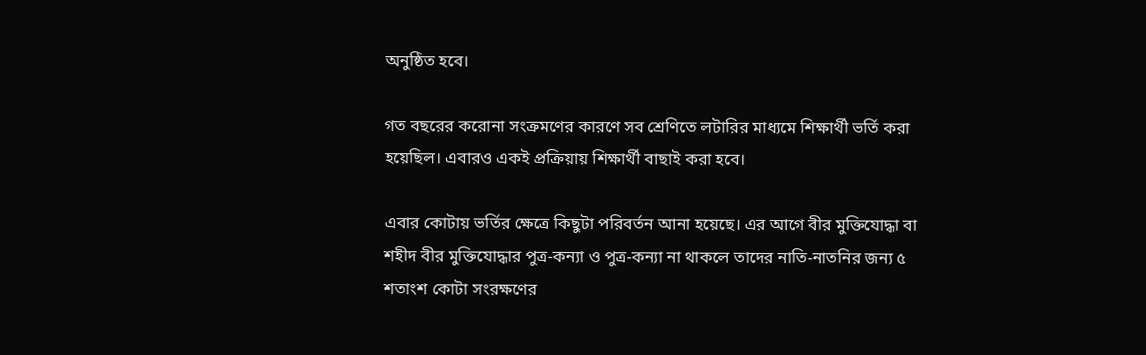অনুষ্ঠিত হবে।

গত বছরের করোনা সংক্রমণের কারণে সব শ্রেণিতে লটারির মাধ্যমে শিক্ষার্থী ভর্তি করা হয়েছিল। এবারও একই প্রক্রিয়ায় শিক্ষার্থী বাছাই করা হবে।

এবার কোটায় ভর্তির ক্ষেত্রে কিছুটা পরিবর্তন আনা হয়েছে। এর আগে বীর মুক্তিযোদ্ধা বা শহীদ বীর মুক্তিযোদ্ধার পুত্র-কন্যা ও পুত্র-কন্যা না থাকলে তাদের নাতি-নাতনির জন্য ৫ শতাংশ কোটা সংরক্ষণের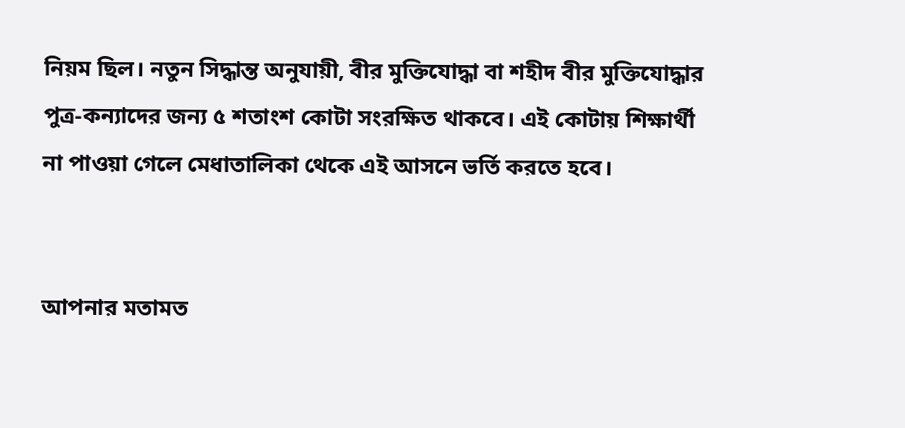নিয়ম ছিল। নতুন সিদ্ধান্ত অনুযায়ী, বীর মুক্তিযোদ্ধা বা শহীদ বীর মুক্তিযোদ্ধার পুত্র-কন্যাদের জন্য ৫ শতাংশ কোটা সংরক্ষিত থাকবে। এই কোটায় শিক্ষার্থী না পাওয়া গেলে মেধাতালিকা থেকে এই আসনে ভর্তি করতে হবে।


আপনার মতামত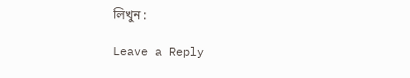লিখুন :

Leave a Reply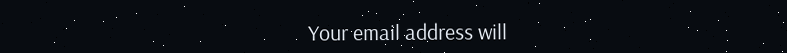Your email address will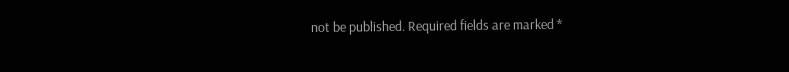not be published. Required fields are marked *